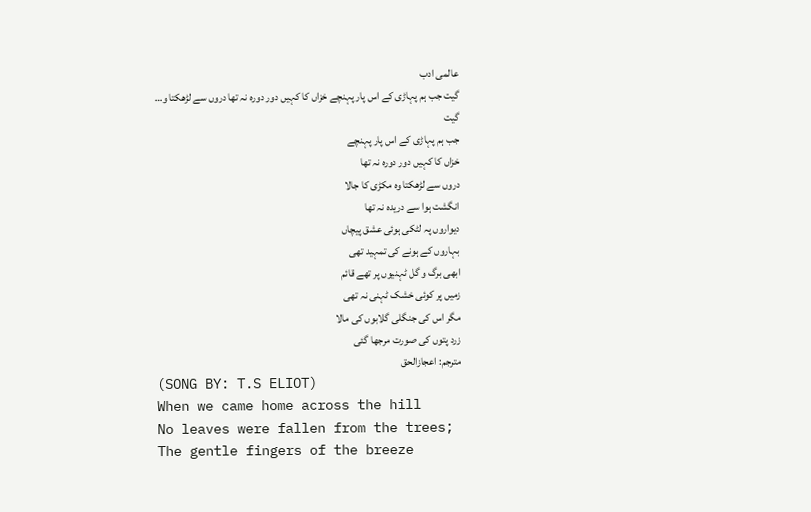عالمی ادب
گیت جب ہم پہاڑی کے اس پار پہنچے خزاں کا کہیں دور دورہ نہ تھا دروں سے لڑھکتا و…
گیت
جب ہم پہاڑی کے اس پار پہنچے
خزاں کا کہیں دور دورہ نہ تھا
دروں سے لڑھکتا وہ مکڑی کا جالا
انگشت ہوا سے دریدہ نہ تھا
دیواروں پہ لٹکی ہوئی عشق پیچاں
بہاروں کے ہونے کی تمہید تھی
ابھی برگ و گل ٹہنیوں پر تھے قائم
زمیں پر کوئی خشک ٹہنی نہ تھی
مگر اس کی جنگلی گلابوں کی مالا
زرد پتوں کی صورت مرجھا گئی
مترجم: اعجازالحق
(SONG BY: T.S ELIOT)
When we came home across the hill
No leaves were fallen from the trees;
The gentle fingers of the breeze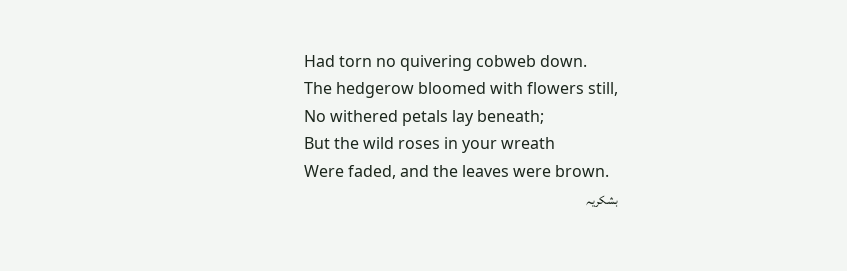Had torn no quivering cobweb down.
The hedgerow bloomed with flowers still,
No withered petals lay beneath;
But the wild roses in your wreath
Were faded, and the leaves were brown.
بشکریہ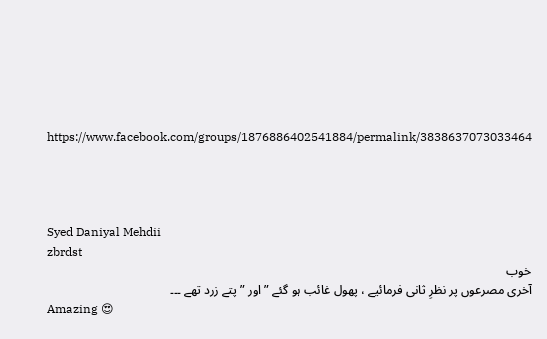https://www.facebook.com/groups/1876886402541884/permalink/3838637073033464




Syed Daniyal Mehdii
zbrdst
خوب
آخری مصرعوں پر نظرِ ثانی فرمائیے ، پھول غائب ہو گئے ” اور ” پتے زرد تھے ۔۔۔
Amazing 😍